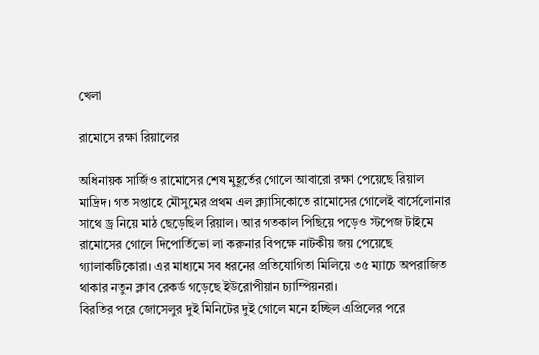খেলা

রামোসে রক্ষা রিয়ালের

অধিনায়ক সার্জিও রামোসের শেষ মুহূর্তের গোলে আবারো রক্ষা পেয়েছে রিয়াল মাদ্রিদ। গত সপ্তাহে মৌসুমের প্রথম এল ক্ল্যাসিকোতে রামোসের গোলেই বার্সেলোনার সাথে ড্র নিয়ে মাঠ ছেড়েছিল রিয়াল। আর গতকাল পিছিয়ে পড়েও স্টপেজ টাইমে রামোসের গোলে দিপোর্তিভো লা করুনার বিপক্ষে নাটকীয় জয় পেয়েছে গ্যালাকটিকোরা। এর মাধ্যমে সব ধরনের প্রতিযোগিতা মিলিয়ে ৩৫ ম্যাচে অপরাজিত থাকার নতুন ক্লাব রেকর্ড গড়েছে ইউরোপীয়ান চ্যাম্পিয়নরা।
বিরতির পরে জোসেলুর দুই মিনিটের দুই গোলে মনে হচ্ছিল এপ্রিলের পরে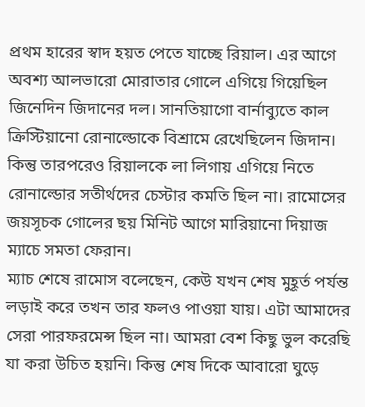প্রথম হারের স্বাদ হয়ত পেতে যাচ্ছে রিয়াল। এর আগে অবশ্য আলভারো মোরাতার গোলে এগিয়ে গিয়েছিল জিনেদিন জিদানের দল। সানতিয়াগো বার্নাব্যুতে কাল ক্রিস্টিয়ানো রোনাল্ডোকে বিশ্রামে রেখেছিলেন জিদান। কিন্তু তারপরেও রিয়ালকে লা লিগায় এগিয়ে নিতে রোনাল্ডোর সতীর্থদের চেস্টার কমতি ছিল না। রামোসের জয়সূচক গোলের ছয় মিনিট আগে মারিয়ানো দিয়াজ ম্যাচে সমতা ফেরান।
ম্যাচ শেষে রামোস বলেছেন, কেউ যখন শেষ মুহূর্ত পর্যন্ত লড়াই করে তখন তার ফলও পাওয়া যায়। এটা আমাদের সেরা পারফরমেন্স ছিল না। আমরা বেশ কিছু ভুল করেছি যা করা উচিত হয়নি। কিন্তু শেষ দিকে আবারো ঘুড়ে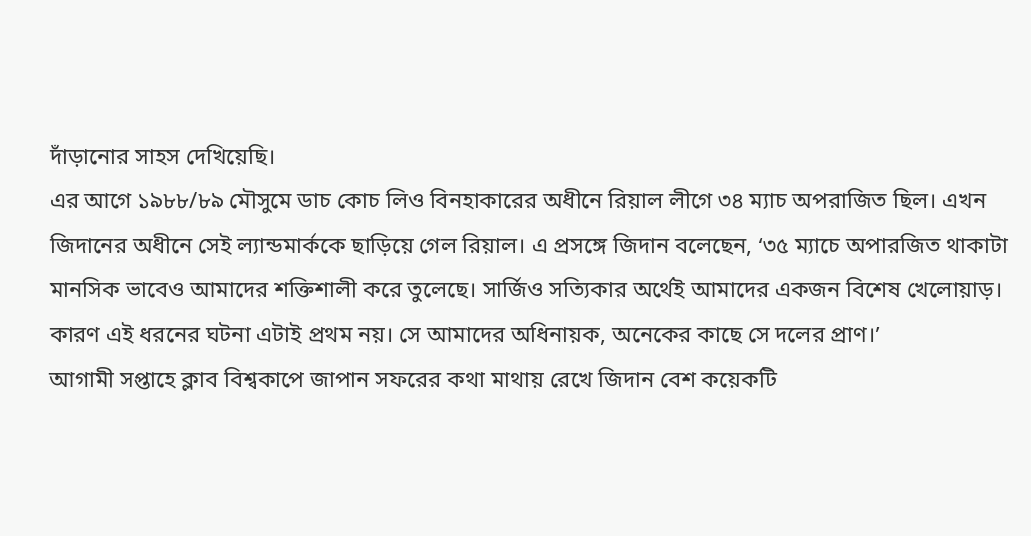দাঁড়ানোর সাহস দেখিয়েছি।
এর আগে ১৯৮৮/৮৯ মৌসুমে ডাচ কোচ লিও বিনহাকারের অধীনে রিয়াল লীগে ৩৪ ম্যাচ অপরাজিত ছিল। এখন জিদানের অধীনে সেই ল্যান্ডমার্ককে ছাড়িয়ে গেল রিয়াল। এ প্রসঙ্গে জিদান বলেছেন, ‘৩৫ ম্যাচে অপারজিত থাকাটা মানসিক ভাবেও আমাদের শক্তিশালী করে তুলেছে। সার্জিও সত্যিকার অর্থেই আমাদের একজন বিশেষ খেলোয়াড়। কারণ এই ধরনের ঘটনা এটাই প্রথম নয়। সে আমাদের অধিনায়ক, অনেকের কাছে সে দলের প্রাণ।’
আগামী সপ্তাহে ক্লাব বিশ্বকাপে জাপান সফরের কথা মাথায় রেখে জিদান বেশ কয়েকটি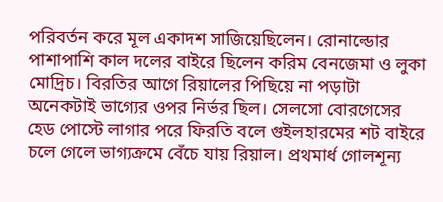পরিবর্তন করে মূল একাদশ সাজিয়েছিলেন। রোনাল্ডোর পাশাপাশি কাল দলের বাইরে ছিলেন করিম বেনজেমা ও লুকা মোদ্রিচ। বিরতির আগে রিয়ালের পিছিয়ে না পড়াটা অনেকটাই ভাগ্যের ওপর নির্ভর ছিল। সেলসো বোরগেসের হেড পোস্টে লাগার পরে ফিরতি বলে গুইলহারমের শট বাইরে চলে গেলে ভাগ্যক্রমে বেঁচে যায় রিয়াল। প্রথমার্ধ গোলশূন্য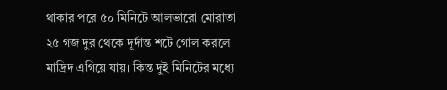থাকার পরে ৫০ মিনিটে আলভারো মোরাতা ২৫ গজ দুর থেকে দূর্দান্ত শটে গোল করলে মাদ্রিদ এগিয়ে যায়। কিন্ত দুই মিনিটের মধ্যে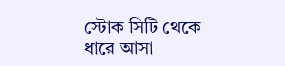স্টোক সিটি থেকে ধারে আসা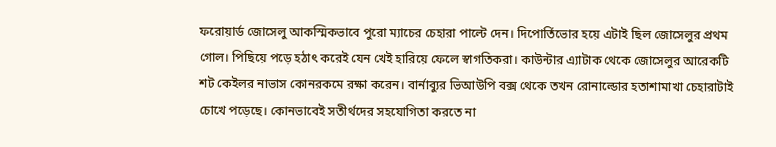ফরোয়ার্ড জোসেলু আকস্মিকভাবে পুরো ম্যাচের চেহারা পাল্টে দেন। দিপোর্তিভোর হয়ে এটাই ছিল জোসেলুর প্রথম গোল। পিছিয়ে পড়ে হঠাৎ করেই যেন খেই হারিয়ে ফেলে স্বাগতিকরা। কাউন্টার এ্যাটাক থেকে জোসেলুর আরেকটি শট কেইলর নাভাস কোনরকমে রক্ষা করেন। বার্নাব্যুর ভিআউপি বক্স থেকে তখন রোনাল্ডোর হতাশামাখা চেহারাটাই চোখে পড়েছে। কোনভাবেই সতীর্থদের সহযোগিতা করতে না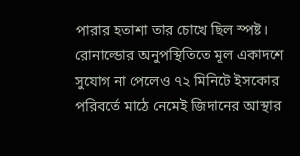পারার হতাশা তার চোখে ছিল স্পষ্ট।
রোনাল্ডোর অনুপস্থিতিতে মূল একাদশে সুযোগ না পেলেও ৭২ মিনিটে ইসকোর পরিবর্তে মাঠে নেমেই জিদানের আস্থার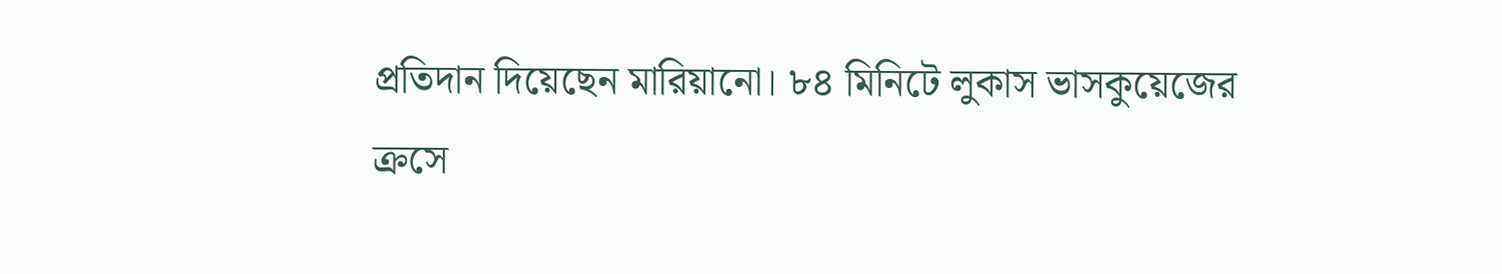প্রতিদান দিয়েছেন মারিয়ানো। ৮৪ মিনিটে লুকাস ভাসকুয়েজের ক্রসে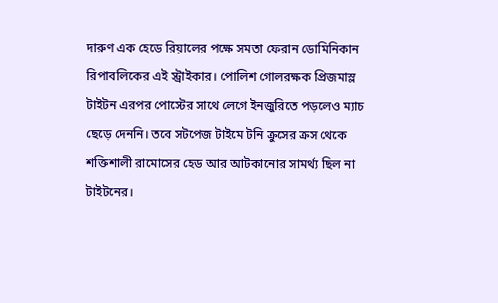দারুণ এক হেডে রিয়ালের পক্ষে সমতা ফেরান ডোমিনিকান রিপাবলিকের এই স্ট্রাইকার। পোলিশ গোলরক্ষক প্রিজমাস্ল টাইটন এরপর পোস্টের সাথে লেগে ইনজুরিতে পড়লেও ম্যাচ ছেড়ে দেননি। তবে সটপেজ টাইমে টনি ক্রুসের ক্রস থেকে শক্তিশালী রামোসের হেড আর আটকানোর সামর্থ্য ছিল না টাইটনের।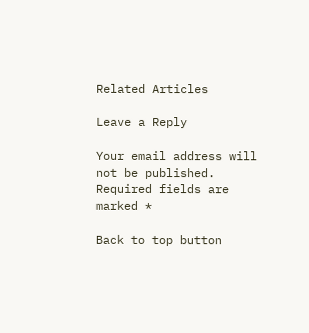Related Articles

Leave a Reply

Your email address will not be published. Required fields are marked *

Back to top button